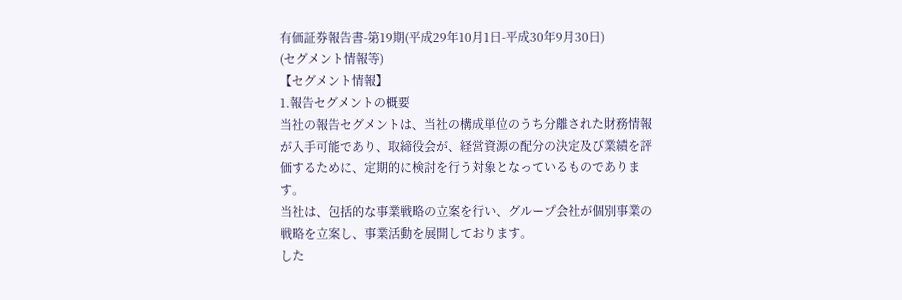有価証券報告書-第19期(平成29年10月1日-平成30年9月30日)
(セグメント情報等)
【セグメント情報】
1.報告セグメントの概要
当社の報告セグメントは、当社の構成単位のうち分離された財務情報が入手可能であり、取締役会が、経営資源の配分の決定及び業績を評価するために、定期的に検討を行う対象となっているものであります。
当社は、包括的な事業戦略の立案を行い、グループ会社が個別事業の戦略を立案し、事業活動を展開しております。
した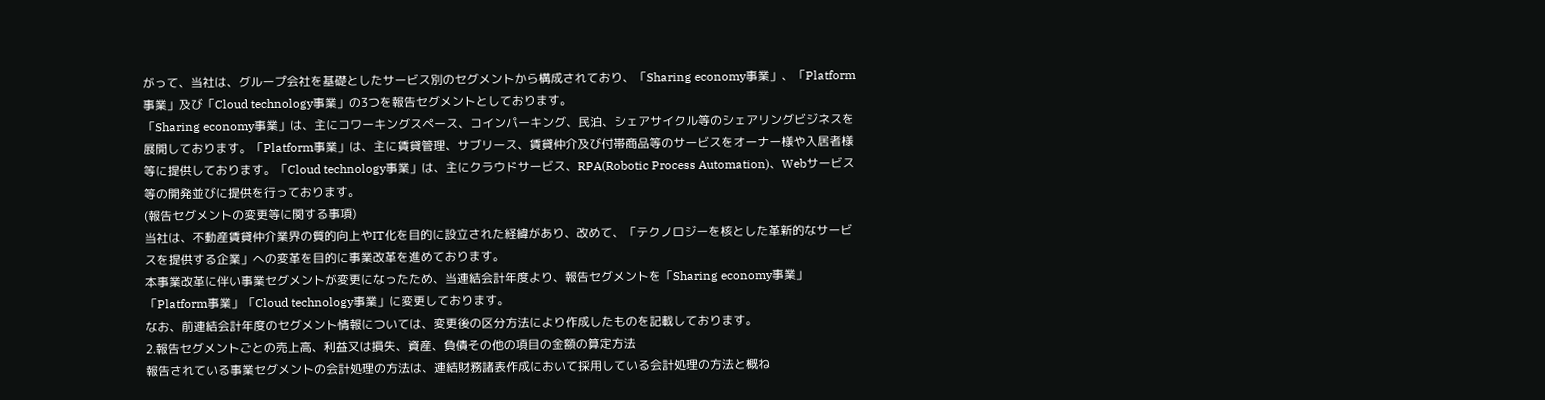がって、当社は、グループ会社を基礎としたサービス別のセグメントから構成されており、「Sharing economy事業」、「Platform事業」及び「Cloud technology事業」の3つを報告セグメントとしております。
「Sharing economy事業」は、主にコワーキングスペース、コインパーキング、民泊、シェアサイクル等のシェアリングビジネスを展開しております。「Platform事業」は、主に賃貸管理、サブリース、賃貸仲介及び付帯商品等のサービスをオーナー様や入居者様等に提供しております。「Cloud technology事業」は、主にクラウドサービス、RPA(Robotic Process Automation)、Webサービス等の開発並びに提供を行っております。
(報告セグメントの変更等に関する事項)
当社は、不動産賃貸仲介業界の質的向上やIT化を目的に設立された経緯があり、改めて、「テクノロジーを核とした革新的なサービスを提供する企業」への変革を目的に事業改革を進めております。
本事業改革に伴い事業セグメントが変更になったため、当連結会計年度より、報告セグメントを「Sharing economy事業」「Platform事業」「Cloud technology事業」に変更しております。
なお、前連結会計年度のセグメント情報については、変更後の区分方法により作成したものを記載しております。
2.報告セグメントごとの売上高、利益又は損失、資産、負債その他の項目の金額の算定方法
報告されている事業セグメントの会計処理の方法は、連結財務諸表作成において採用している会計処理の方法と概ね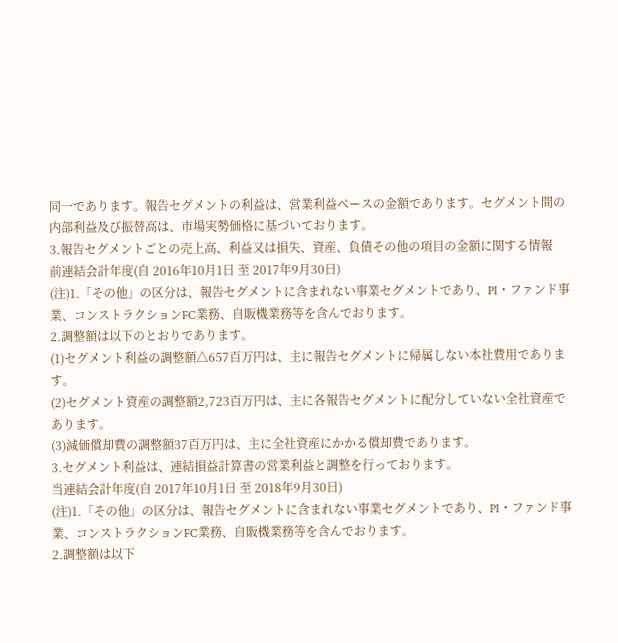同一であります。報告セグメントの利益は、営業利益ベースの金額であります。セグメント間の内部利益及び振替高は、市場実勢価格に基づいております。
3.報告セグメントごとの売上高、利益又は損失、資産、負債その他の項目の金額に関する情報
前連結会計年度(自 2016年10月1日 至 2017年9月30日)
(注)1.「その他」の区分は、報告セグメントに含まれない事業セグメントであり、PI・ファンド事業、コンストラクションFC業務、自販機業務等を含んでおります。
2.調整額は以下のとおりであります。
(1)セグメント利益の調整額△657百万円は、主に報告セグメントに帰属しない本社費用であります。
(2)セグメント資産の調整額2,723百万円は、主に各報告セグメントに配分していない全社資産であります。
(3)減価償却費の調整額37百万円は、主に全社資産にかかる償却費であります。
3.セグメント利益は、連結損益計算書の営業利益と調整を行っております。
当連結会計年度(自 2017年10月1日 至 2018年9月30日)
(注)1.「その他」の区分は、報告セグメントに含まれない事業セグメントであり、PI・ファンド事業、コンストラクションFC業務、自販機業務等を含んでおります。
2.調整額は以下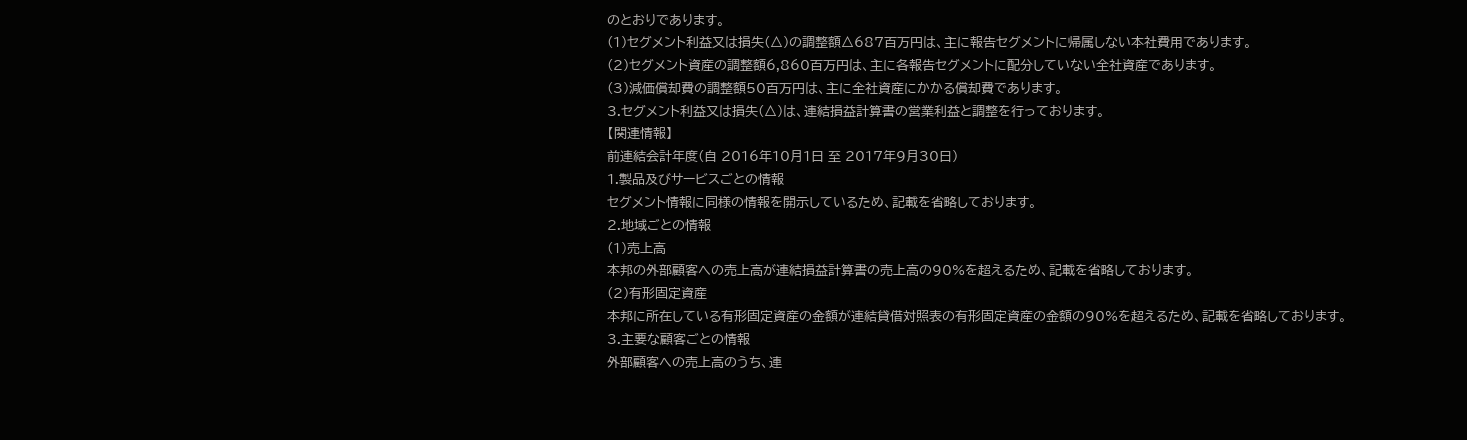のとおりであります。
(1)セグメント利益又は損失(△)の調整額△687百万円は、主に報告セグメントに帰属しない本社費用であります。
(2)セグメント資産の調整額6,860百万円は、主に各報告セグメントに配分していない全社資産であります。
(3)減価償却費の調整額50百万円は、主に全社資産にかかる償却費であります。
3.セグメント利益又は損失(△)は、連結損益計算書の営業利益と調整を行っております。
【関連情報】
前連結会計年度(自 2016年10月1日 至 2017年9月30日)
1.製品及びサービスごとの情報
セグメント情報に同様の情報を開示しているため、記載を省略しております。
2.地域ごとの情報
(1)売上高
本邦の外部顧客への売上高が連結損益計算書の売上高の90%を超えるため、記載を省略しております。
(2)有形固定資産
本邦に所在している有形固定資産の金額が連結貸借対照表の有形固定資産の金額の90%を超えるため、記載を省略しております。
3.主要な顧客ごとの情報
外部顧客への売上高のうち、連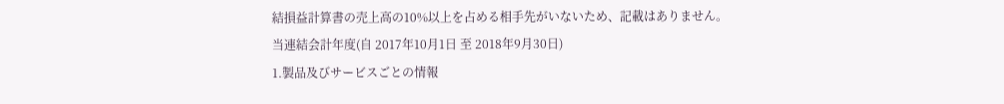結損益計算書の売上高の10%以上を占める相手先がいないため、記載はありません。
当連結会計年度(自 2017年10月1日 至 2018年9月30日)
1.製品及びサービスごとの情報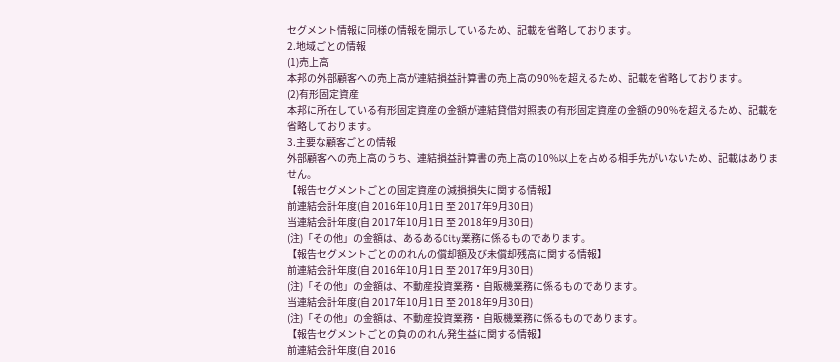セグメント情報に同様の情報を開示しているため、記載を省略しております。
2.地域ごとの情報
(1)売上高
本邦の外部顧客への売上高が連結損益計算書の売上高の90%を超えるため、記載を省略しております。
(2)有形固定資産
本邦に所在している有形固定資産の金額が連結貸借対照表の有形固定資産の金額の90%を超えるため、記載を省略しております。
3.主要な顧客ごとの情報
外部顧客への売上高のうち、連結損益計算書の売上高の10%以上を占める相手先がいないため、記載はありません。
【報告セグメントごとの固定資産の減損損失に関する情報】
前連結会計年度(自 2016年10月1日 至 2017年9月30日)
当連結会計年度(自 2017年10月1日 至 2018年9月30日)
(注)「その他」の金額は、あるあるCity業務に係るものであります。
【報告セグメントごとののれんの償却額及び未償却残高に関する情報】
前連結会計年度(自 2016年10月1日 至 2017年9月30日)
(注)「その他」の金額は、不動産投資業務・自販機業務に係るものであります。
当連結会計年度(自 2017年10月1日 至 2018年9月30日)
(注)「その他」の金額は、不動産投資業務・自販機業務に係るものであります。
【報告セグメントごとの負ののれん発生益に関する情報】
前連結会計年度(自 2016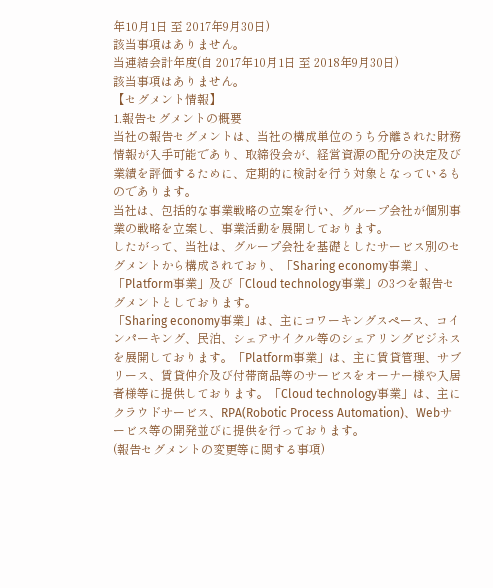年10月1日 至 2017年9月30日)
該当事項はありません。
当連結会計年度(自 2017年10月1日 至 2018年9月30日)
該当事項はありません。
【セグメント情報】
1.報告セグメントの概要
当社の報告セグメントは、当社の構成単位のうち分離された財務情報が入手可能であり、取締役会が、経営資源の配分の決定及び業績を評価するために、定期的に検討を行う対象となっているものであります。
当社は、包括的な事業戦略の立案を行い、グループ会社が個別事業の戦略を立案し、事業活動を展開しております。
したがって、当社は、グループ会社を基礎としたサービス別のセグメントから構成されており、「Sharing economy事業」、「Platform事業」及び「Cloud technology事業」の3つを報告セグメントとしております。
「Sharing economy事業」は、主にコワーキングスペース、コインパーキング、民泊、シェアサイクル等のシェアリングビジネスを展開しております。「Platform事業」は、主に賃貸管理、サブリース、賃貸仲介及び付帯商品等のサービスをオーナー様や入居者様等に提供しております。「Cloud technology事業」は、主にクラウドサービス、RPA(Robotic Process Automation)、Webサービス等の開発並びに提供を行っております。
(報告セグメントの変更等に関する事項)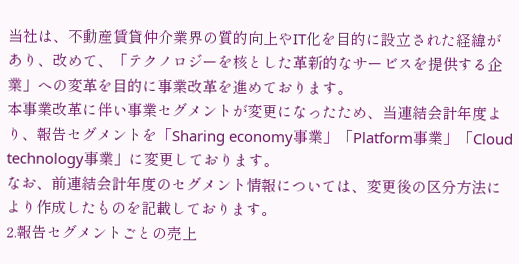当社は、不動産賃貸仲介業界の質的向上やIT化を目的に設立された経緯があり、改めて、「テクノロジーを核とした革新的なサービスを提供する企業」への変革を目的に事業改革を進めております。
本事業改革に伴い事業セグメントが変更になったため、当連結会計年度より、報告セグメントを「Sharing economy事業」「Platform事業」「Cloud technology事業」に変更しております。
なお、前連結会計年度のセグメント情報については、変更後の区分方法により作成したものを記載しております。
2.報告セグメントごとの売上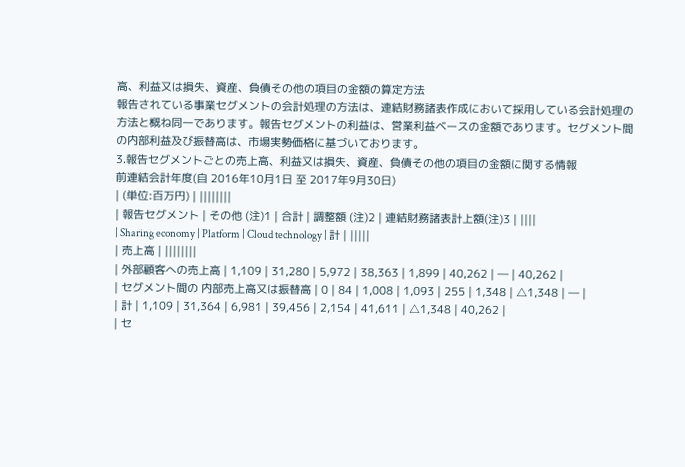高、利益又は損失、資産、負債その他の項目の金額の算定方法
報告されている事業セグメントの会計処理の方法は、連結財務諸表作成において採用している会計処理の方法と概ね同一であります。報告セグメントの利益は、営業利益ベースの金額であります。セグメント間の内部利益及び振替高は、市場実勢価格に基づいております。
3.報告セグメントごとの売上高、利益又は損失、資産、負債その他の項目の金額に関する情報
前連結会計年度(自 2016年10月1日 至 2017年9月30日)
| (単位:百万円) | ||||||||
| 報告セグメント | その他 (注)1 | 合計 | 調整額 (注)2 | 連結財務諸表計上額(注)3 | ||||
| Sharing economy | Platform | Cloud technology | 計 | |||||
| 売上高 | ||||||||
| 外部顧客への売上高 | 1,109 | 31,280 | 5,972 | 38,363 | 1,899 | 40,262 | ― | 40,262 |
| セグメント間の 内部売上高又は振替高 | 0 | 84 | 1,008 | 1,093 | 255 | 1,348 | △1,348 | ― |
| 計 | 1,109 | 31,364 | 6,981 | 39,456 | 2,154 | 41,611 | △1,348 | 40,262 |
| セ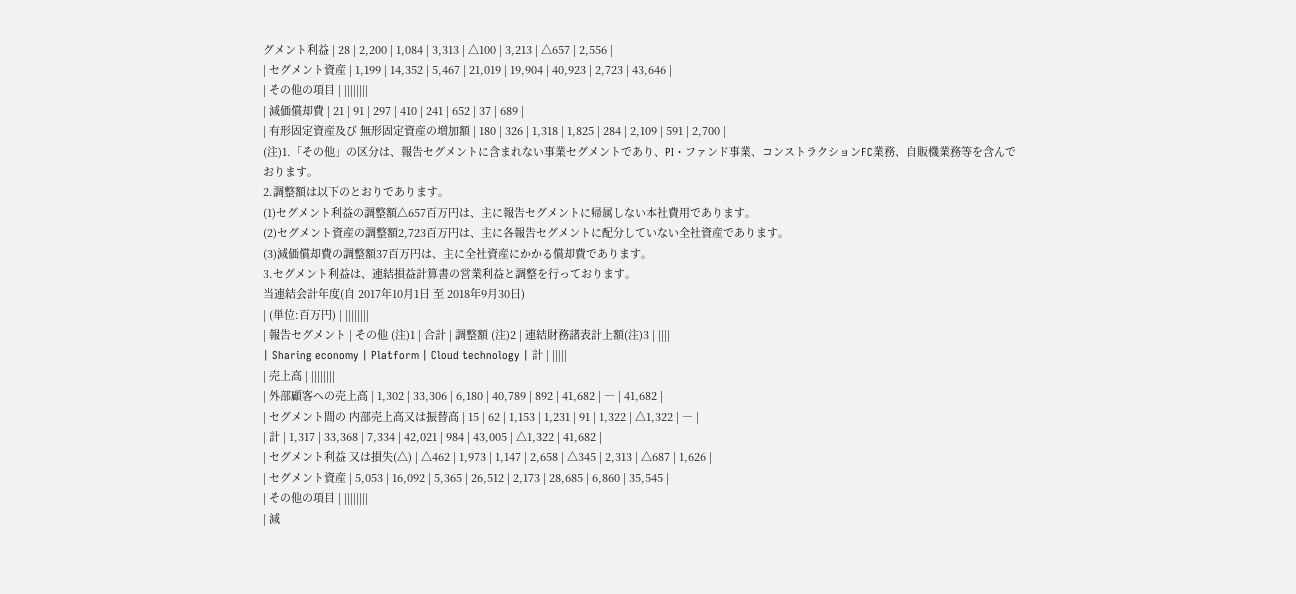グメント利益 | 28 | 2,200 | 1,084 | 3,313 | △100 | 3,213 | △657 | 2,556 |
| セグメント資産 | 1,199 | 14,352 | 5,467 | 21,019 | 19,904 | 40,923 | 2,723 | 43,646 |
| その他の項目 | ||||||||
| 減価償却費 | 21 | 91 | 297 | 410 | 241 | 652 | 37 | 689 |
| 有形固定資産及び 無形固定資産の増加額 | 180 | 326 | 1,318 | 1,825 | 284 | 2,109 | 591 | 2,700 |
(注)1.「その他」の区分は、報告セグメントに含まれない事業セグメントであり、PI・ファンド事業、コンストラクションFC業務、自販機業務等を含んでおります。
2.調整額は以下のとおりであります。
(1)セグメント利益の調整額△657百万円は、主に報告セグメントに帰属しない本社費用であります。
(2)セグメント資産の調整額2,723百万円は、主に各報告セグメントに配分していない全社資産であります。
(3)減価償却費の調整額37百万円は、主に全社資産にかかる償却費であります。
3.セグメント利益は、連結損益計算書の営業利益と調整を行っております。
当連結会計年度(自 2017年10月1日 至 2018年9月30日)
| (単位:百万円) | ||||||||
| 報告セグメント | その他 (注)1 | 合計 | 調整額 (注)2 | 連結財務諸表計上額(注)3 | ||||
| Sharing economy | Platform | Cloud technology | 計 | |||||
| 売上高 | ||||||||
| 外部顧客への売上高 | 1,302 | 33,306 | 6,180 | 40,789 | 892 | 41,682 | ― | 41,682 |
| セグメント間の 内部売上高又は振替高 | 15 | 62 | 1,153 | 1,231 | 91 | 1,322 | △1,322 | ― |
| 計 | 1,317 | 33,368 | 7,334 | 42,021 | 984 | 43,005 | △1,322 | 41,682 |
| セグメント利益 又は損失(△) | △462 | 1,973 | 1,147 | 2,658 | △345 | 2,313 | △687 | 1,626 |
| セグメント資産 | 5,053 | 16,092 | 5,365 | 26,512 | 2,173 | 28,685 | 6,860 | 35,545 |
| その他の項目 | ||||||||
| 減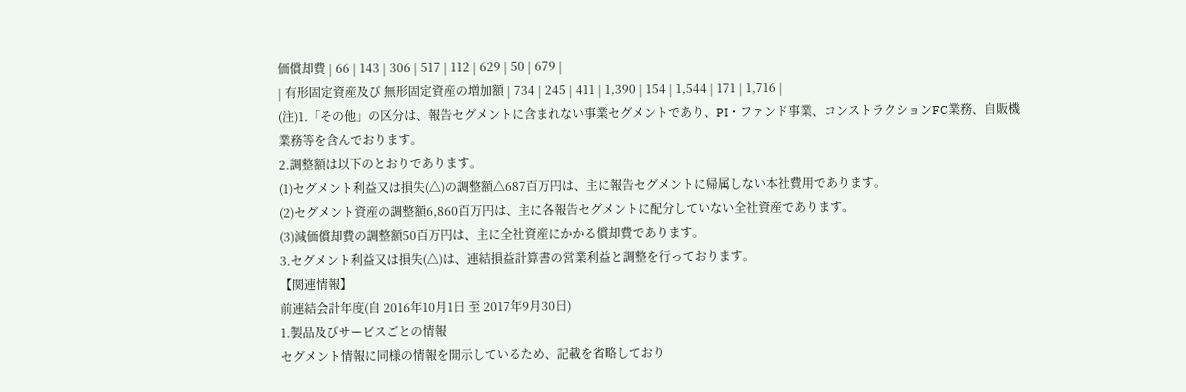価償却費 | 66 | 143 | 306 | 517 | 112 | 629 | 50 | 679 |
| 有形固定資産及び 無形固定資産の増加額 | 734 | 245 | 411 | 1,390 | 154 | 1,544 | 171 | 1,716 |
(注)1.「その他」の区分は、報告セグメントに含まれない事業セグメントであり、PI・ファンド事業、コンストラクションFC業務、自販機業務等を含んでおります。
2.調整額は以下のとおりであります。
(1)セグメント利益又は損失(△)の調整額△687百万円は、主に報告セグメントに帰属しない本社費用であります。
(2)セグメント資産の調整額6,860百万円は、主に各報告セグメントに配分していない全社資産であります。
(3)減価償却費の調整額50百万円は、主に全社資産にかかる償却費であります。
3.セグメント利益又は損失(△)は、連結損益計算書の営業利益と調整を行っております。
【関連情報】
前連結会計年度(自 2016年10月1日 至 2017年9月30日)
1.製品及びサービスごとの情報
セグメント情報に同様の情報を開示しているため、記載を省略しており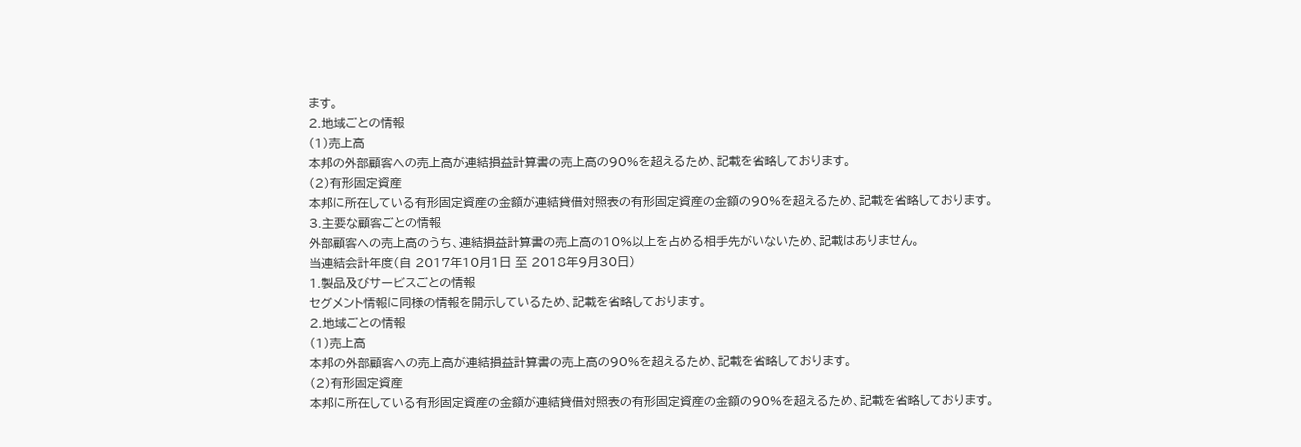ます。
2.地域ごとの情報
(1)売上高
本邦の外部顧客への売上高が連結損益計算書の売上高の90%を超えるため、記載を省略しております。
(2)有形固定資産
本邦に所在している有形固定資産の金額が連結貸借対照表の有形固定資産の金額の90%を超えるため、記載を省略しております。
3.主要な顧客ごとの情報
外部顧客への売上高のうち、連結損益計算書の売上高の10%以上を占める相手先がいないため、記載はありません。
当連結会計年度(自 2017年10月1日 至 2018年9月30日)
1.製品及びサービスごとの情報
セグメント情報に同様の情報を開示しているため、記載を省略しております。
2.地域ごとの情報
(1)売上高
本邦の外部顧客への売上高が連結損益計算書の売上高の90%を超えるため、記載を省略しております。
(2)有形固定資産
本邦に所在している有形固定資産の金額が連結貸借対照表の有形固定資産の金額の90%を超えるため、記載を省略しております。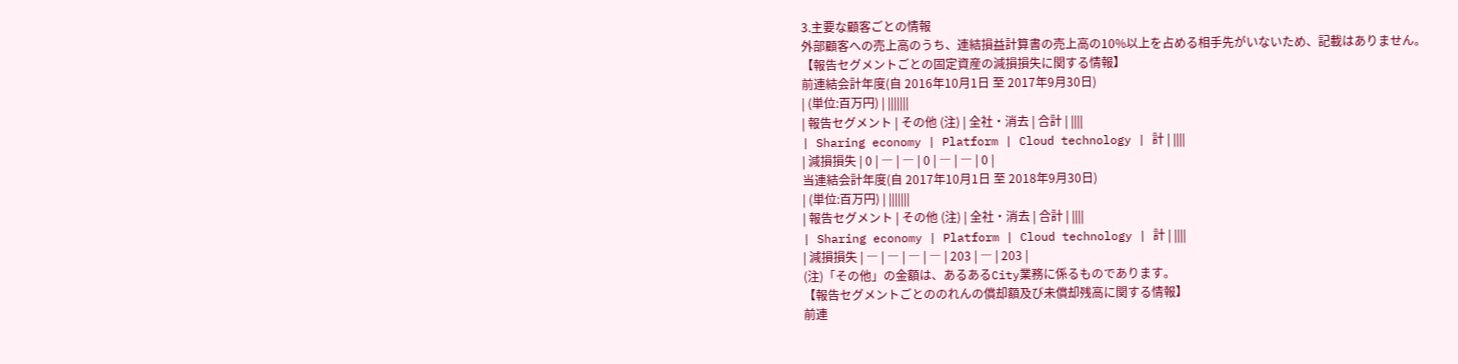3.主要な顧客ごとの情報
外部顧客への売上高のうち、連結損益計算書の売上高の10%以上を占める相手先がいないため、記載はありません。
【報告セグメントごとの固定資産の減損損失に関する情報】
前連結会計年度(自 2016年10月1日 至 2017年9月30日)
| (単位:百万円) | |||||||
| 報告セグメント | その他 (注) | 全社・消去 | 合計 | ||||
| Sharing economy | Platform | Cloud technology | 計 | ||||
| 減損損失 | 0 | ― | ― | 0 | ― | ― | 0 |
当連結会計年度(自 2017年10月1日 至 2018年9月30日)
| (単位:百万円) | |||||||
| 報告セグメント | その他 (注) | 全社・消去 | 合計 | ||||
| Sharing economy | Platform | Cloud technology | 計 | ||||
| 減損損失 | ― | ― | ― | ― | 203 | ― | 203 |
(注)「その他」の金額は、あるあるCity業務に係るものであります。
【報告セグメントごとののれんの償却額及び未償却残高に関する情報】
前連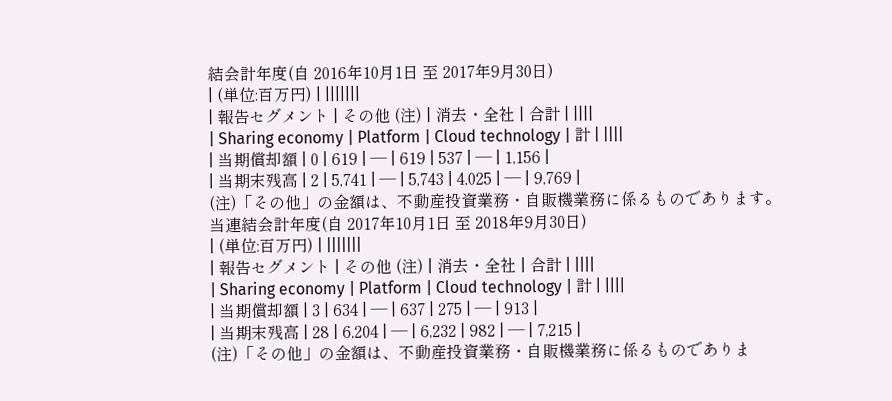結会計年度(自 2016年10月1日 至 2017年9月30日)
| (単位:百万円) | |||||||
| 報告セグメント | その他 (注) | 消去・全社 | 合計 | ||||
| Sharing economy | Platform | Cloud technology | 計 | ||||
| 当期償却額 | 0 | 619 | ― | 619 | 537 | ― | 1,156 |
| 当期末残高 | 2 | 5,741 | ― | 5,743 | 4,025 | ― | 9,769 |
(注)「その他」の金額は、不動産投資業務・自販機業務に係るものであります。
当連結会計年度(自 2017年10月1日 至 2018年9月30日)
| (単位:百万円) | |||||||
| 報告セグメント | その他 (注) | 消去・全社 | 合計 | ||||
| Sharing economy | Platform | Cloud technology | 計 | ||||
| 当期償却額 | 3 | 634 | ― | 637 | 275 | ― | 913 |
| 当期末残高 | 28 | 6,204 | ― | 6,232 | 982 | ― | 7,215 |
(注)「その他」の金額は、不動産投資業務・自販機業務に係るものでありま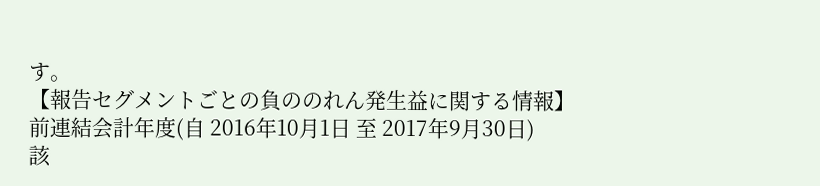す。
【報告セグメントごとの負ののれん発生益に関する情報】
前連結会計年度(自 2016年10月1日 至 2017年9月30日)
該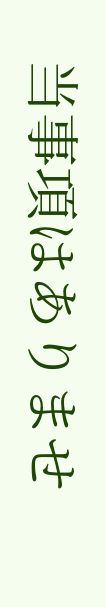当事項はありませ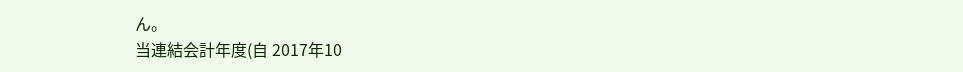ん。
当連結会計年度(自 2017年10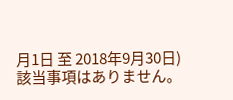月1日 至 2018年9月30日)
該当事項はありません。